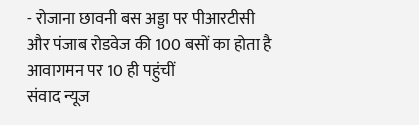- रोजाना छावनी बस अड्डा पर पीआरटीसी और पंजाब रोडवेज की 100 बसों का होता है आवागमन पर 10 ही पहुंचीं
संवाद न्यूज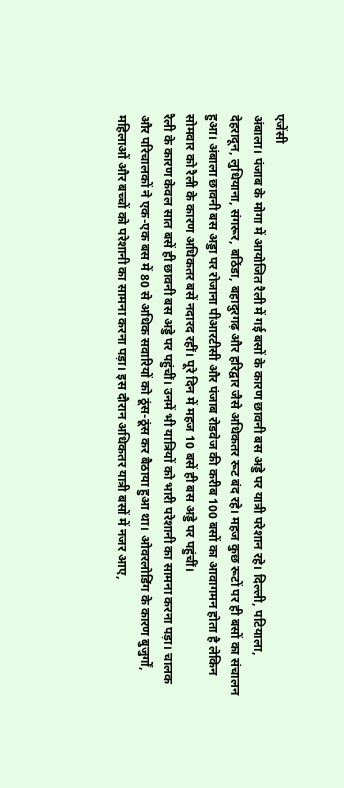एजेंसी
अंबाला। पंजाब के मोगा में आयोजित रैली में गई बसों के कारण छावनी बस अड्डे पर यात्री परेशान रहे। दिल्ली, पटियाला, देहरादून, लुधियाना, संगरूर, बठिंडा, बहादुरगढ़ और हरिद्वार जैसे अधिकतर रूट बंद रहे। महज कुछ रूटों पर ही बसों का संचालन हुआ। अंबाला छावनी बस अड्डा पर रोजाना पीआरटीसी और पंजाब रोडवेज की करीब 100 बसों का आवागमन होता है लेकिन सोमवार को रैली के कारण अधिकतर बसें नदारद रहीं। पूरे दिन में महज 10 बसें ही बस अड्डे पर पहुंचीं।
रैली के कारण केवल सात बसें ही छावनी बस अड्डे पर पहुंचीं। उनमें भी यात्रियों को भारी परेशानी का सामना करना पड़ा। चालक और परिचालकों ने एक-एक बस में 80 से अधिक सवारियों को ठूंस-ठूंस कर बैठाया हुआ था। ओवरलोडिंग के कारण बुजुर्गों, महिलाओं और बच्चों को परेशानी का सामना करना पड़ा। इस दौरान अधिकतर यात्री बसों में नजर आए,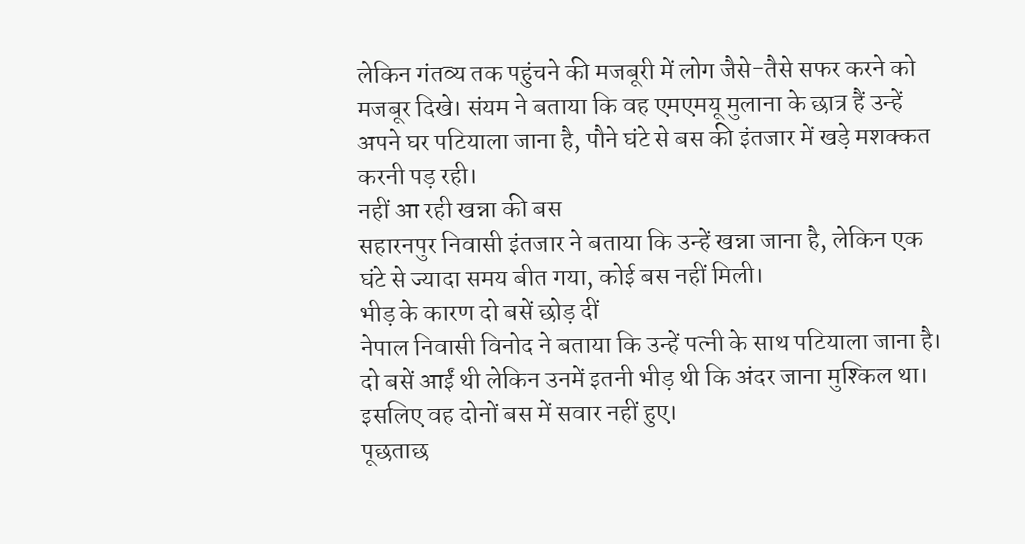लेकिन गंतव्य तक पहुंचने की मजबूरी में लोग जैसे-तैसे सफर करने को मजबूर दिखे। संयम ने बताया कि वह एमएमयू मुलाना के छात्र हैं उन्हें अपने घर पटियाला जाना है, पौने घंटे से बस की इंतजार में खड़े मशक्कत करनी पड़ रही।
नहीं आ रही खन्ना की बस
सहारनपुर निवासी इंतजार ने बताया कि उन्हें खन्ना जाना है, लेकिन एक घंटे से ज्यादा समय बीत गया, कोई बस नहीं मिली।
भीड़ के कारण दो बसें छोड़ दीं
नेपाल निवासी विनोद ने बताया कि उन्हें पत्नी के साथ पटियाला जाना है। दो बसें आईं थी लेकिन उनमें इतनी भीड़ थी कि अंदर जाना मुश्किल था। इसलिए वह दोनों बस में सवार नहीं हुए।
पूछताछ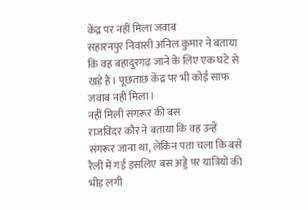केंद्र पर नहीं मिला जवाब
सहारनपुर निवासी अनिल कुमार ने बताया कि वह बहादुरगढ़ जाने के लिए एक घंटे से खड़े हैं। पूछताछ केंद्र पर भी कोई साफ जवाब नहीं मिला।
नहीं मिली संगरूर की बस
राजविंदर कौर ने बताया कि वह उन्हें संगरूर जाना था, लेकिन पता चला कि बसें रैली में गई इसलिए बस अड्डे पर यात्रियों की भीड़ लगी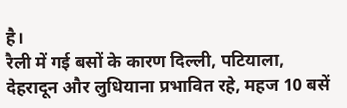है।
रैली में गई बसों के कारण दिल्ली, पटियाला, देहरादून और लुधियाना प्रभावित रहे, महज 10 बसें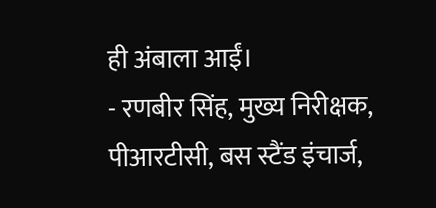ही अंबाला आईं।
- रणबीर सिंह, मुख्य निरीक्षक, पीआरटीसी, बस स्टैंड इंचार्ज,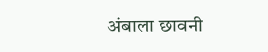अंबाला छावनी